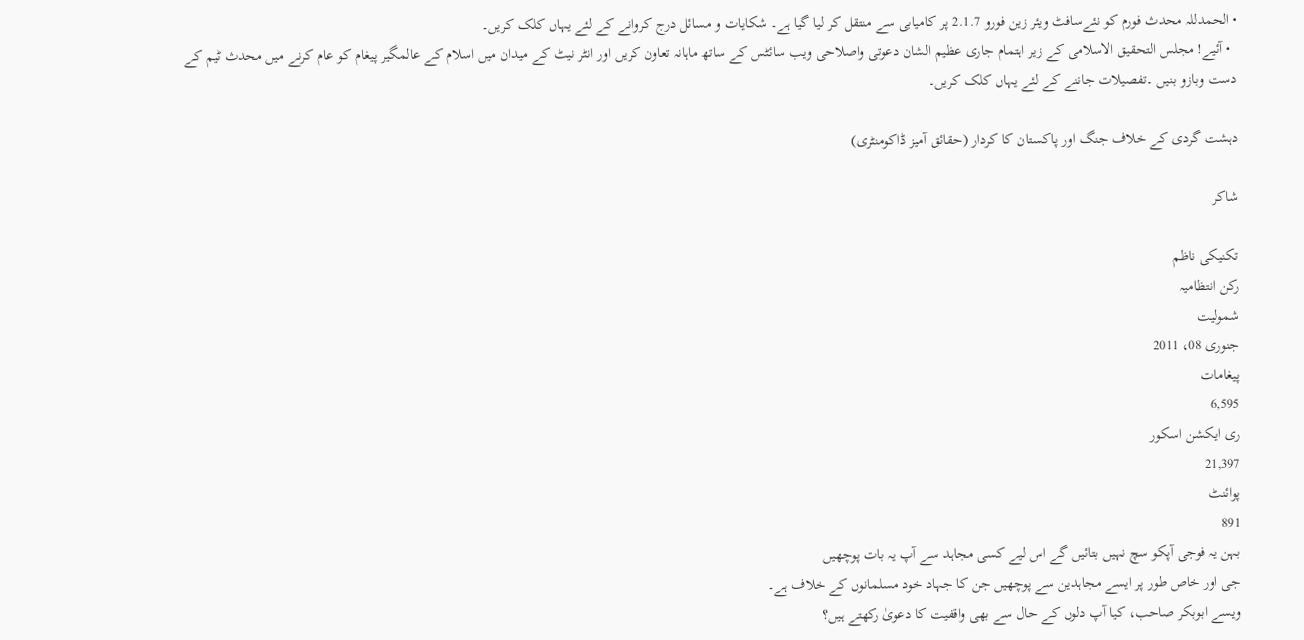• الحمدللہ محدث فورم کو نئےسافٹ ویئر زین فورو 2.1.7 پر کامیابی سے منتقل کر لیا گیا ہے۔ شکایات و مسائل درج کروانے کے لئے یہاں کلک کریں۔
  • آئیے! مجلس التحقیق الاسلامی کے زیر اہتمام جاری عظیم الشان دعوتی واصلاحی ویب سائٹس کے ساتھ ماہانہ تعاون کریں اور انٹر نیٹ کے میدان میں اسلام کے عالمگیر پیغام کو عام کرنے میں محدث ٹیم کے دست وبازو بنیں ۔تفصیلات جاننے کے لئے یہاں کلک کریں۔

دہشت گردی کے خلاف جنگ اور پاکستان کا کردار (حقائق آمیز ڈاکومنٹری)

شاکر

تکنیکی ناظم
رکن انتظامیہ
شمولیت
جنوری 08، 2011
پیغامات
6,595
ری ایکشن اسکور
21,397
پوائنٹ
891
بہن یہ فوجی آپکو سچ نہیں بتائیں گے اس لیے کسی مجاہد سے آپ یہ بات پوچھیں
جی اور خاص طور پر ایسے مجاہدین سے پوچھیں جن کا جہاد خود مسلمانوں کے خلاف ہے۔
ویسے ابوبکر صاحب، کیا آپ دلوں کے حال سے بھی واقفیت کا دعویٰ رکھتے ہیں؟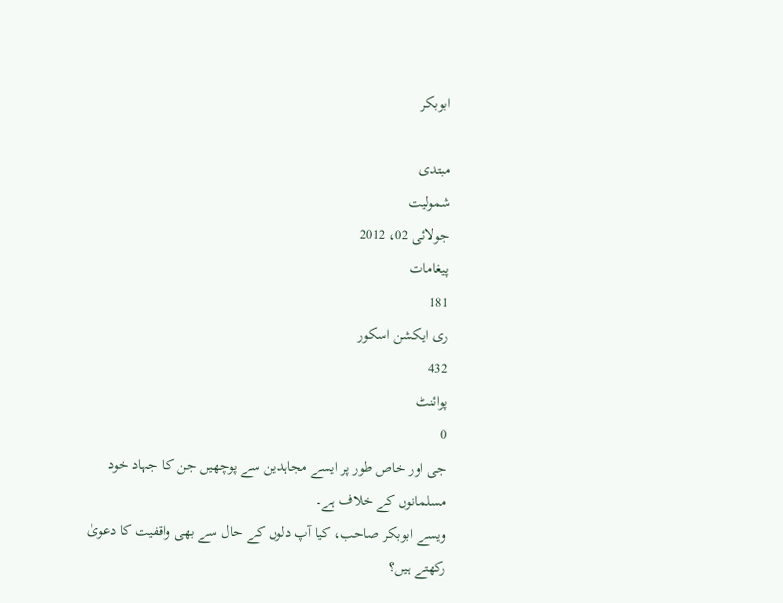ابوبکر

مبتدی
شمولیت
جولائی 02، 2012
پیغامات
181
ری ایکشن اسکور
432
پوائنٹ
0
جی اور خاص طور پر ایسے مجاہدین سے پوچھیں جن کا جہاد خود مسلمانوں کے خلاف ہے۔
ویسے ابوبکر صاحب، کیا آپ دلوں کے حال سے بھی واقفیت کا دعویٰ رکھتے ہیں؟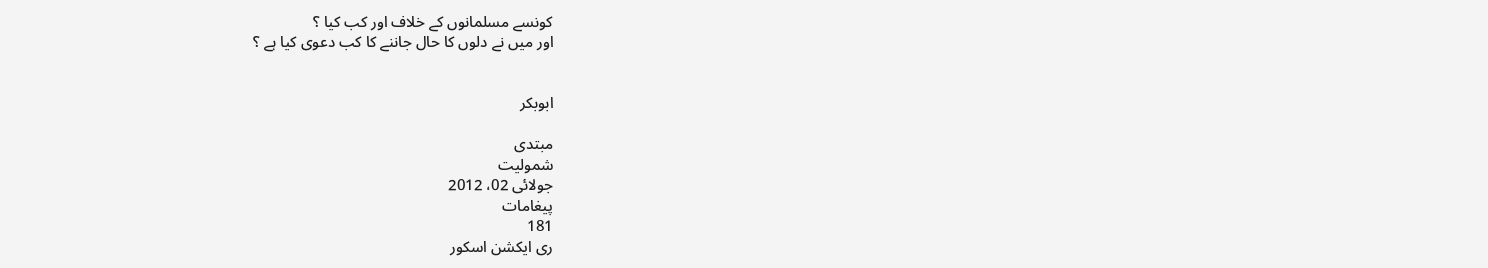کونسے مسلمانوں کے خلاف اور کب کیا ؟
اور میں نے دلوں کا حال جاننے کا کب دعوی کیا ہے ؟


ابوبکر

مبتدی
شمولیت
جولائی 02، 2012
پیغامات
181
ری ایکشن اسکور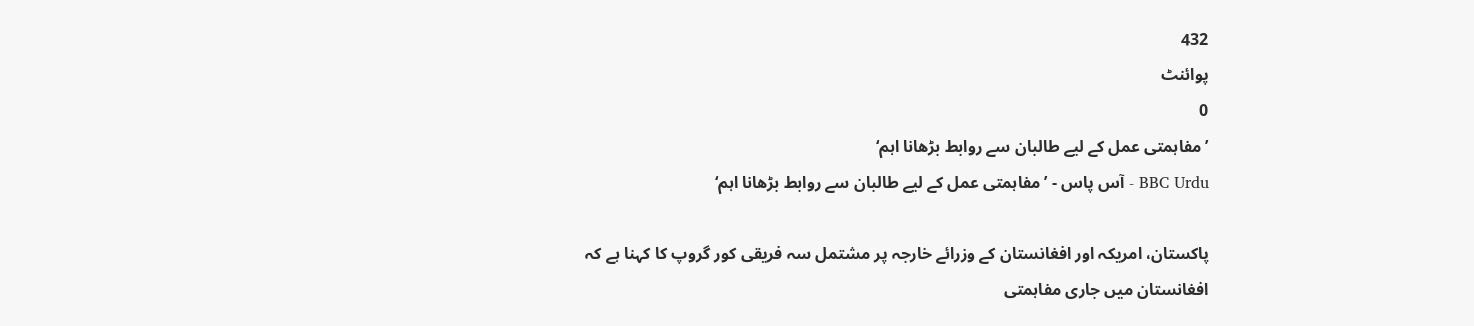432
پوائنٹ
0
’مفاہمتی عمل کے لیے طالبان سے روابط بڑھانا اہم‘
BBC Urdu - آس پاس - ’مفاہمتی عمل کے لیے طالبان سے روابط بڑھانا اہم‘

پاکستان، امریکہ اور افغانستان کے وزرائے خارجہ پر مشتمل سہ فریقی کور گروپ کا کہنا ہے کہ افغانستان میں جاری مفاہمتی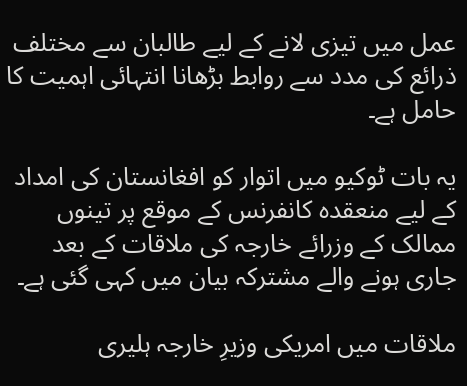عمل میں تیزی لانے کے لیے طالبان سے مختلف ذرائع کی مدد سے روابط بڑھانا انتہائی اہمیت کا حامل ہے۔

یہ بات ٹوکیو میں اتوار کو افغانستان کی امداد کے لیے منعقدہ کانفرنس کے موقع پر تینوں ممالک کے وزرائے خارجہ کی ملاقات کے بعد جاری ہونے والے مشترکہ بیان میں کہی گئی ہے۔

ملاقات میں امریکی وزیرِ خارجہ ہلیری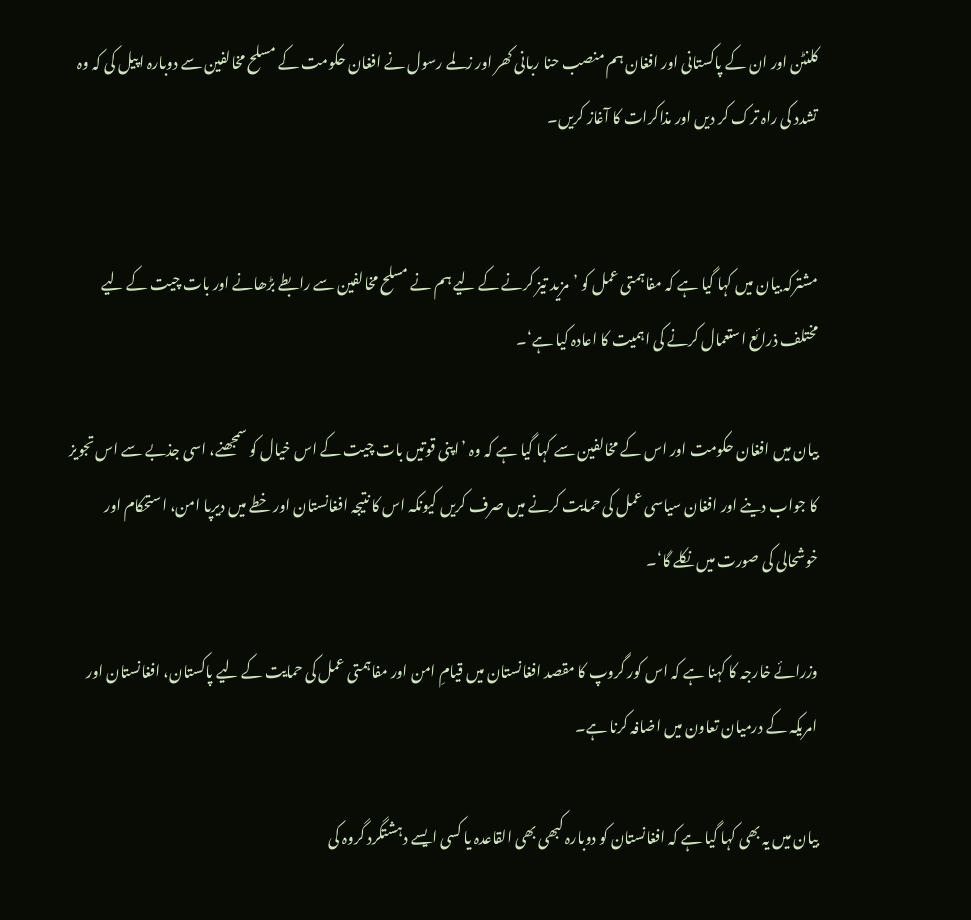کلنٹن اور ان کے پاکستانی اور افغان ہم منصب حنا ربانی کھر اور زلمے رسول نے افغان حکومت کے مسلح مخالفین سے دوبارہ اپیل کی کہ وہ تشدد کی راہ ترک کر دیں اور مذاکرات کا آغاز کریں۔


مشترکہ بیان میں کہا گیا ہے کہ مفاہمتی عمل کو ’مزید تیز کرنے کے لیے ہم نے مسلح مخالفین سے رابطے بڑھانے اور بات چیت کے لیے مختلف ذرائع استعمال کرنے کی اہمیت کا اعادہ کیا ہے‘۔

بیان میں افغان حکومت اور اس کے مخالفین سے کہا گیا ہے کہ وہ ’اپنی قوتیں بات چیت کے اس خیال کو سمجھنے، اسی جذبے سے اس تجویز کا جواب دینے اور افغان سیاسی عمل کی حمایت کرنے میں صرف کریں کیونکہ اس کا نتیجہ افغانستان اور خطے میں دیرپا امن، استحکام اور خوشحالی کی صورت میں نکلے گا‘۔

وزرائے خارجہ کا کہنا ہے کہ اس کور گروپ کا مقصد افغانستان میں قیامِ امن اور مفاہمتی عمل کی حمایت کے لیے پاکستان، افغانستان اور امریکہ کے درمیان تعاون میں اضافہ کرنا ہے۔

بیان میں یہ بھی کہا گیا ہے کہ افغانستان کو دوبارہ کبھی بھی القاعدہ یا کسی ایسے دہشتگرد گروہ کی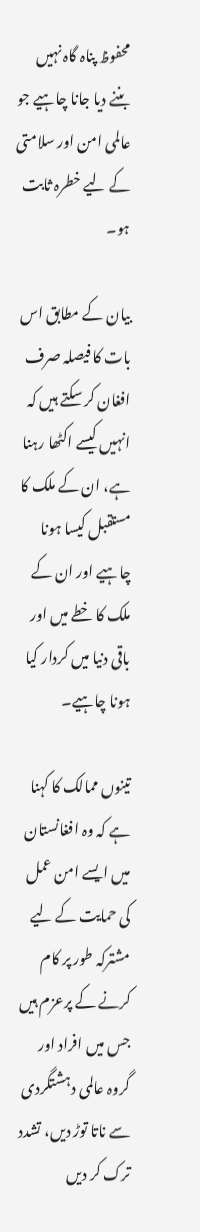محفوظ پناہ گاہ نہیں بننے دیا جانا چاہیے جو عالمی امن اور سلامتی کے لیے خطرہ ثابت ہو۔

بیان کے مطابق اس بات کا فیصلہ صرف افغان کر سکتے ہیں کہ انہیں کیسے اکٹھا رہنا ہے، ان کے ملک کا مستقبل کیسا ہونا چاہیے اور ان کے ملک کا خطے میں اور باقی دنیا میں کردار کیا ہونا چاہیے۔

تینوں ممالک کا کہنا ہے کہ وہ افغانستان میں ایسے امن عمل کی حمایت کے لیے مشترکہ طور پر کام کرنے کے پرعزم ہیں جس میں افراد اور گروہ عالمی دہشتگردی سے ناتا توڑ دیں، تشدد ترک کر دیں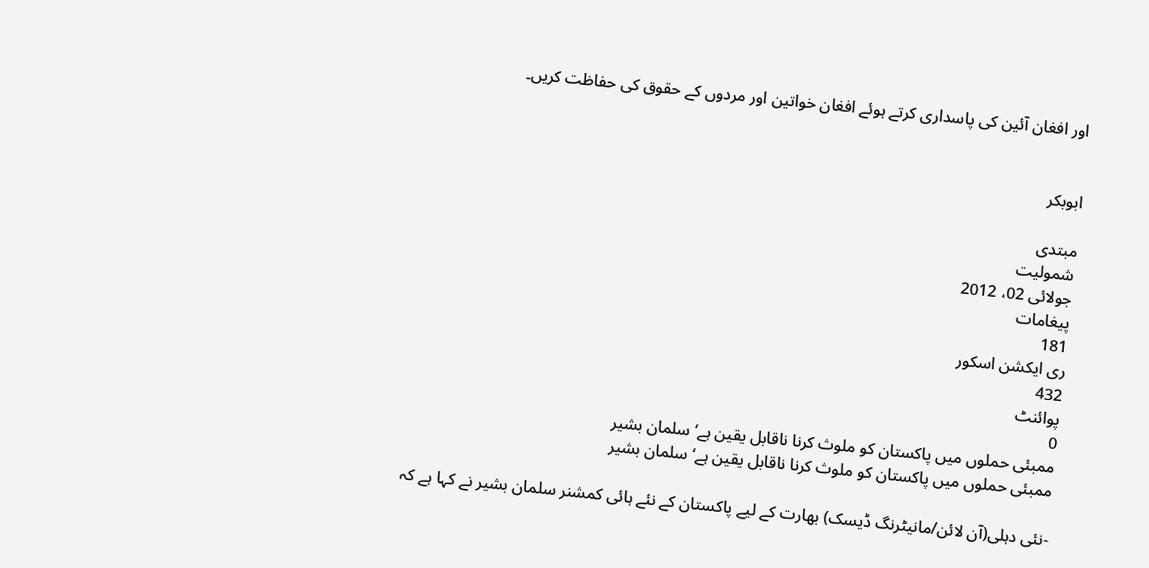اور افغان آئین کی پاسداری کرتے ہوئے افغان خواتین اور مردوں کے حقوق کی حفاظت کریں۔


ابوبکر

مبتدی
شمولیت
جولائی 02، 2012
پیغامات
181
ری ایکشن اسکور
432
پوائنٹ
0
ممبئی حملوں میں پاکستان کو ملوث کرنا ناقابل یقین ہے‘ سلمان بشیر
ممبئی حملوں میں پاکستان کو ملوث کرنا ناقابل یقین ہے‘ سلمان بشیر

-نئی دہلی(آن لائن/مانیٹرنگ ڈیسک) بھارت کے لیے پاکستان کے نئے ہائی کمشنر سلمان بشیر نے کہا ہے کہ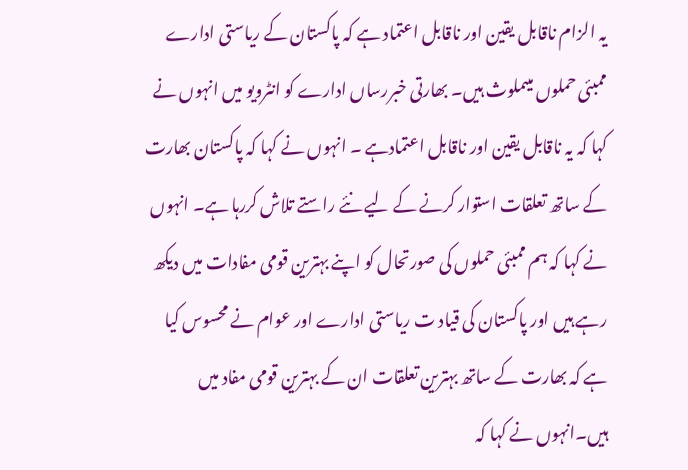یہ الزام ناقابل یقین اور ناقابل اعتماد ہے کہ پاکستان کے ریاستی ادارے ممبئی حملوں میںملوث ہیں۔ بھارتی خبررساں ادارے کو انٹرویو میں انہوں نے کہا کہ یہ ناقابل یقین اور ناقابل اعتمادہے ۔ انہوں نے کہا کہ پاکستان بھارت کے ساتھ تعلقات استوار کرنے کے لیے نئے راستے تلاش کررہا ہے۔ انہوں نے کہا کہ ہم ممبئی حملوں کی صورتحال کو اپنے بہترین قومی مفادات میں دیکھ رہے ہیں اور پاکستان کی قیاد ت ریاستی ادارے اور عوام نے محسوس کیا ہے کہ بھارت کے ساتھ بہترین تعلقات ان کے بہترین قومی مفاد میں ہیں۔انہوں نے کہا کہ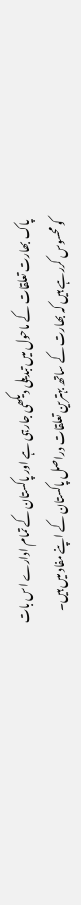پاک بھارت تعلقات کے ماحول میں تبدیلی دیکھی جارہی ہے اور پاکستان کے تمام ادارے اس بات کو محسوس کررہے ہیں کہ بھارت کے ساتھ بہترین تعلقات دراصل پاکستان کے اپنے مفاد میں ہیں۔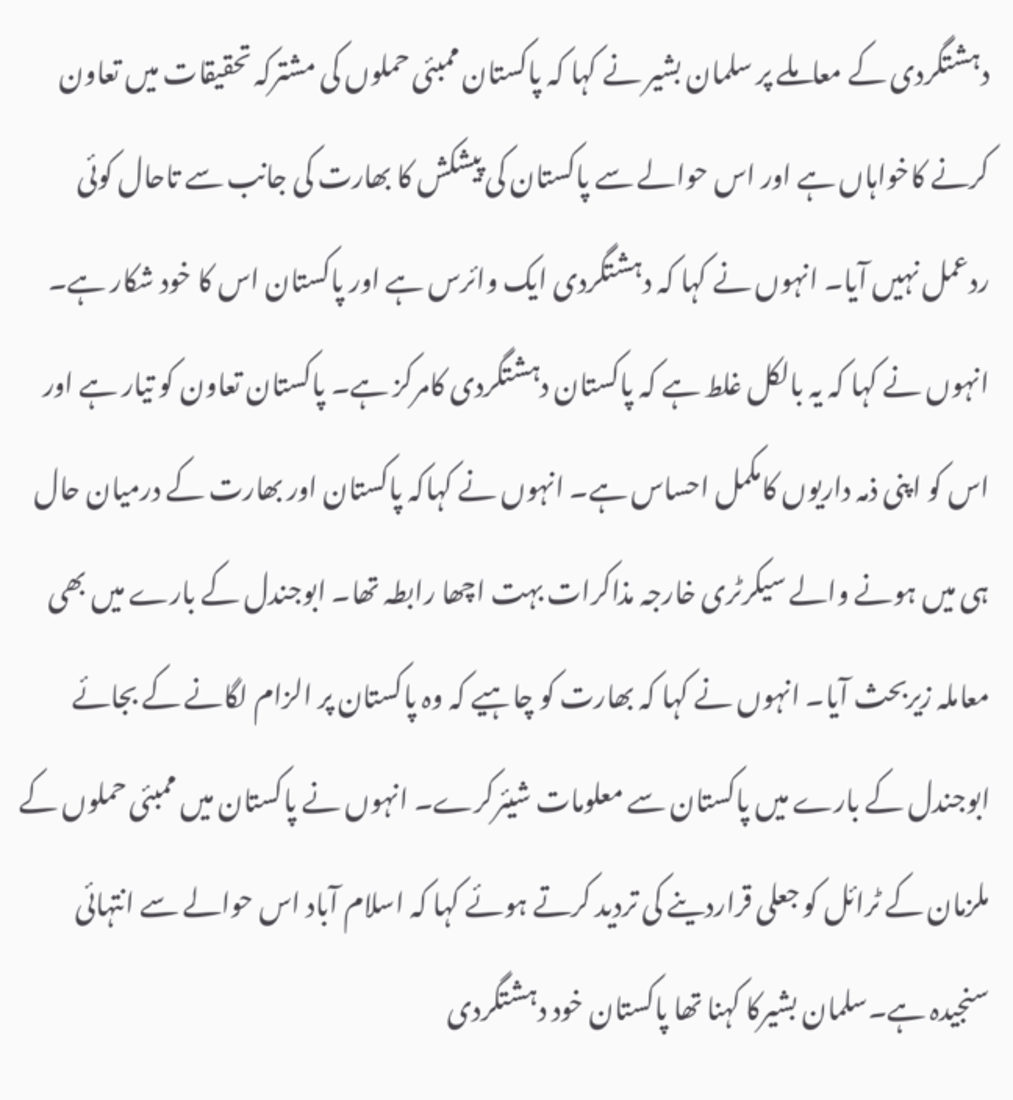دہشتگردی کے معاملے پر سلمان بشیر نے کہا کہ پاکستان ممبئی حملوں کی مشترکہ تحقیقات میں تعاون کرنے کاخواہاں ہے اور اس حوالے سے پاکستان کی پیشکش کا بھارت کی جانب سے تاحال کوئی ردعمل نہیں آیا۔ انہوں نے کہا کہ دہشتگردی ایک وائرس ہے اور پاکستان اس کا خود شکار ہے۔ انہوں نے کہا کہ یہ بالکل غلط ہے کہ پاکستان دہشتگردی کامرکز ہے۔ پاکستان تعاون کو تیار ہے اور اس کو اپنی ذمہ داریوں کامکمل احساس ہے۔ انہوں نے کہاکہ پاکستان اور بھارت کے درمیان حال ہی میں ہونے والے سیکرٹری خارجہ مذاکرات بہت اچھا رابطہ تھا۔ ابوجندل کے بارے میں بھی معاملہ زیربحث آیا۔ انہوں نے کہا کہ بھارت کو چاہیے کہ وہ پاکستان پر الزام لگانے کے بجائے ابوجندل کے بارے میں پاکستان سے معلومات شیئرکرے۔ انہوں نے پاکستان میں ممبئی حملوں کے ملزمان کے ٹرائل کو جعلی قراردینے کی تردید کرتے ہوئے کہا کہ اسلام آباد اس حوالے سے انتہائی سنجیدہ ہے۔سلمان بشیرکا کہنا تھا پاکستان خود دہشتگردی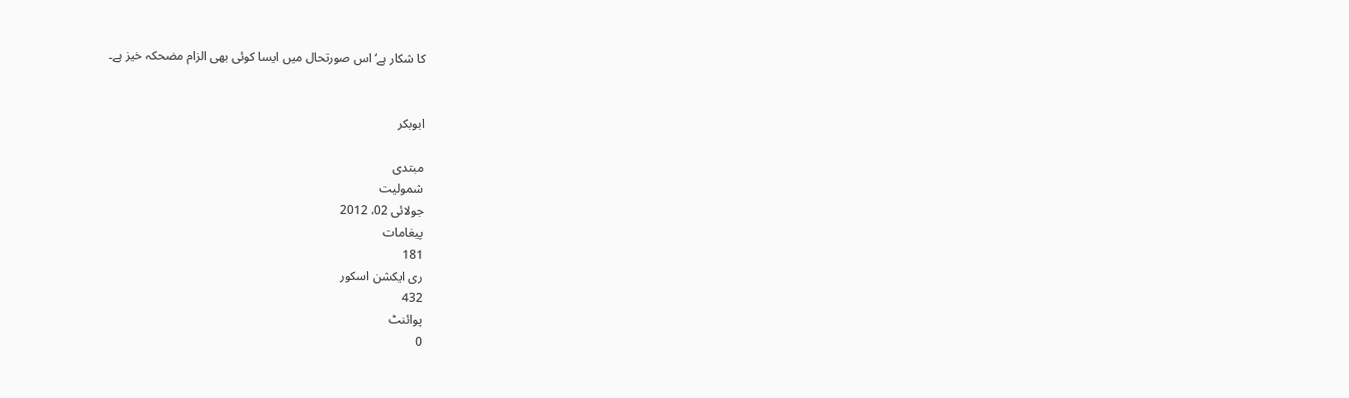کا شکار ہے‘ اس صورتحال میں ایسا کوئی بھی الزام مضحکہ خیز ہے۔


ابوبکر

مبتدی
شمولیت
جولائی 02، 2012
پیغامات
181
ری ایکشن اسکور
432
پوائنٹ
0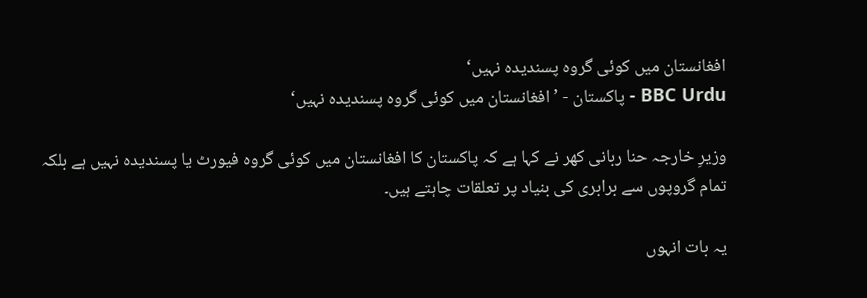افغانستان میں کوئی گروہ پسندیدہ نہیں‘
BBC Urdu - پاکستان - ’افغانستان میں کوئی گروہ پسندیدہ نہیں‘

وزیرِ خارجہ حنا ربانی کھر نے کہا ہے کہ پاکستان کا افغانستان میں کوئی گروہ فیورٹ یا پسندیدہ نہیں ہے بلکہ تمام گروپوں سے برابری کی بنیاد پر تعلقات چاہتے ہیں۔

یہ بات انہوں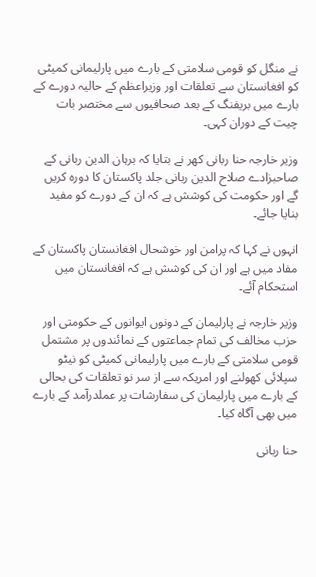نے منگل کو قومی سلامتی کے بارے میں پارلیمانی کمیٹی کو افغانستان سے تعلقات اور وزیراعظم کے حالیہ دورے کے بارے میں بریفنگ کے بعد صحافیوں سے مختصر بات چیت کے دوران کہی۔

وزیر خارجہ حنا ربانی کھر نے بتایا کہ برہان الدین ربانی کے صاحبزادے صلاح الدین ربانی جلد پاکستان کا دورہ کریں گے اور حکومت کی کوشش ہے کہ ان کے دورے کو مفید بنایا جائے۔

انہوں نے کہا کہ پرامن اور خوشحال افغانستان پاکستان کے مفاد میں ہے اور ان کی کوشش ہے کہ افغانستان میں استحکام آئے۔

وزیر خارجہ نے پارلیمان کے دونوں ایوانوں کے حکومتی اور حزب مخالف کی تمام جماعتوں کے نمائندوں پر مشتمل قومی سلامتی کے بارے میں پارلیمانی کمیٹی کو نیٹو سپلائی کھولنے اور امریکہ سے از سر نو تعلقات کی بحالی کے بارے میں پارلیمان کی سفارشات پر عملدرآمد کے بارے میں بھی آگاہ کیا۔

حنا ربانی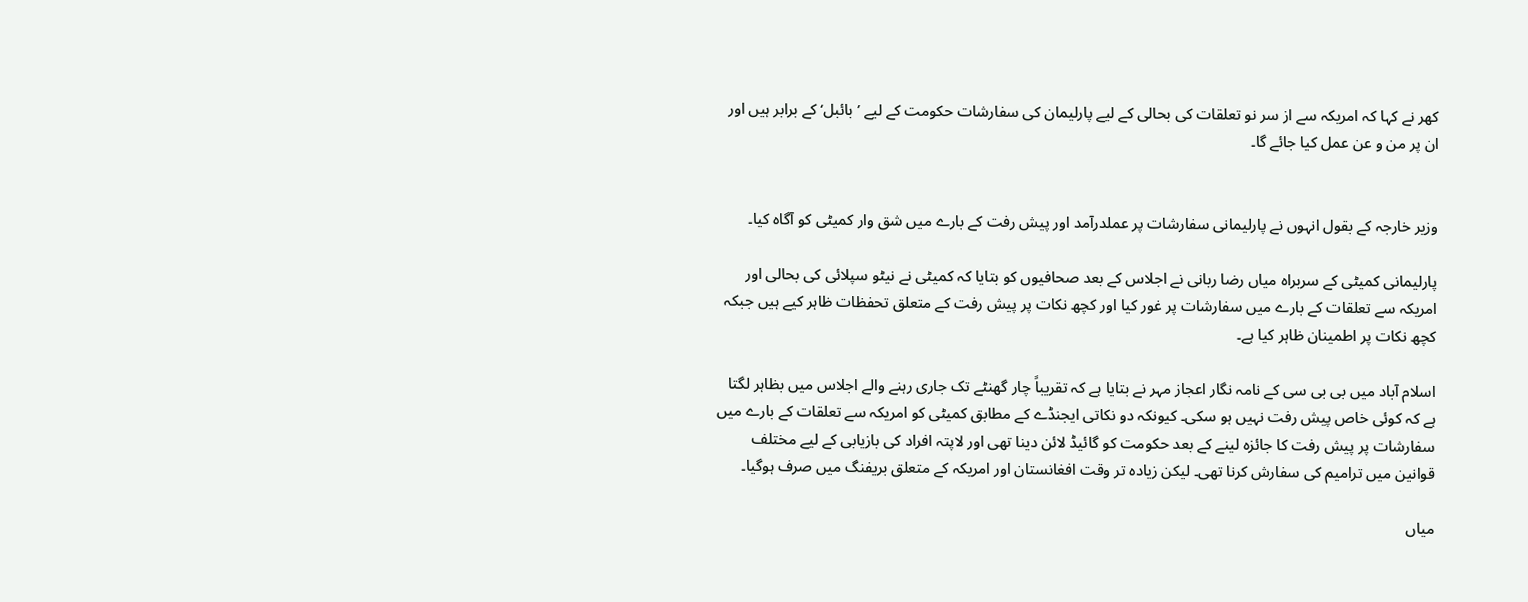کھر نے کہا کہ امریکہ سے از سر نو تعلقات کی بحالی کے لیے پارلیمان کی سفارشات حکومت کے لیے ’بائبل‘ کے برابر ہیں اور ان پر من و عن عمل کیا جائے گا۔


وزیر خارجہ کے بقول انہوں نے پارلیمانی سفارشات پر عملدرآمد اور پیش رفت کے بارے میں شق وار کمیٹی کو آگاہ کیا۔

پارلیمانی کمیٹی کے سربراہ میاں رضا ربانی نے اجلاس کے بعد صحافیوں کو بتایا کہ کمیٹی نے نیٹو سپلائی کی بحالی اور امریکہ سے تعلقات کے بارے میں سفارشات پر غور کیا اور کچھ نکات پر پیش رفت کے متعلق تحفظات ظاہر کیے ہیں جبکہ کچھ نکات پر اطمینان ظاہر کیا ہے۔

اسلام آباد میں بی بی سی کے نامہ نگار اعجاز مہر نے بتایا ہے کہ تقریباً چار گھنٹے تک جاری رہنے والے اجلاس میں بظاہر لگتا ہے کہ کوئی خاص پیش رفت نہیں ہو سکی۔ کیونکہ دو نکاتی ایجنڈے کے مطابق کمیٹی کو امریکہ سے تعلقات کے بارے میں سفارشات پر پیش رفت کا جائزہ لینے کے بعد حکومت کو گائیڈ لائن دینا تھی اور لاپتہ افراد کی بازیابی کے لیے مختلف قوانین میں ترامیم کی سفارش کرنا تھی۔ لیکن زیادہ تر وقت افغانستان اور امریکہ کے متعلق بریفنگ میں صرف ہوگیا۔

میاں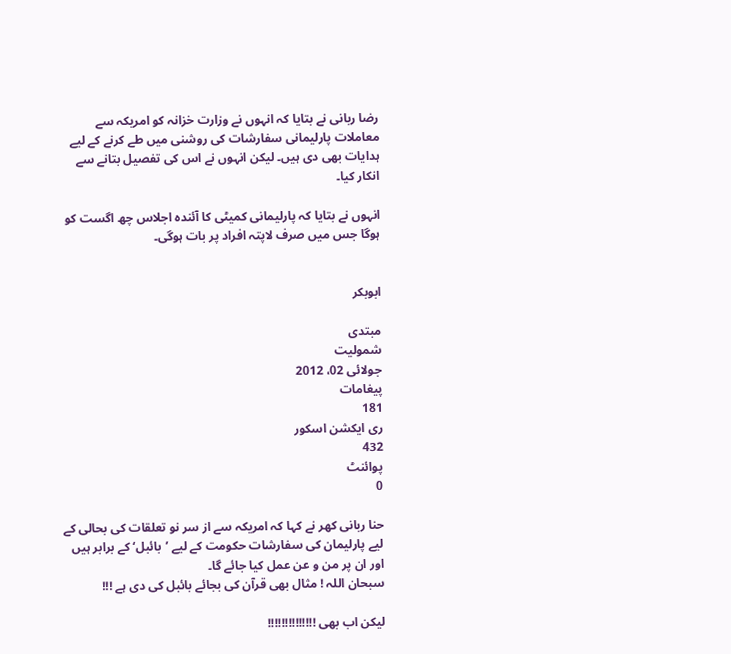رضا ربانی نے بتایا کہ انہوں نے وزارت خزانہ کو امریکہ سے معاملات پارلیمانی سفارشات کی روشنی میں طے کرنے کے لیے ہدایات بھی دی ہیں۔ لیکن انہوں نے اس کی تفصیل بتانے سے انکار کیا۔

انہوں نے بتایا کہ پارلیمانی کمیٹی کا آئندہ اجلاس چھ اگست کو ہوگا جس میں صرف لاپتہ افراد پر بات ہوگی۔


ابوبکر

مبتدی
شمولیت
جولائی 02، 2012
پیغامات
181
ری ایکشن اسکور
432
پوائنٹ
0

حنا ربانی کھر نے کہا کہ امریکہ سے از سر نو تعلقات کی بحالی کے لیے پارلیمان کی سفارشات حکومت کے لیے ’بائبل‘ کے برابر ہیں اور ان پر من و عن عمل کیا جائے گا۔
سبحان اللہ ! مثال بھی قرآن کی بجائے بائبل کی دی ہے !!!

لیکن اب بھی !!!!!!!!!!!!!!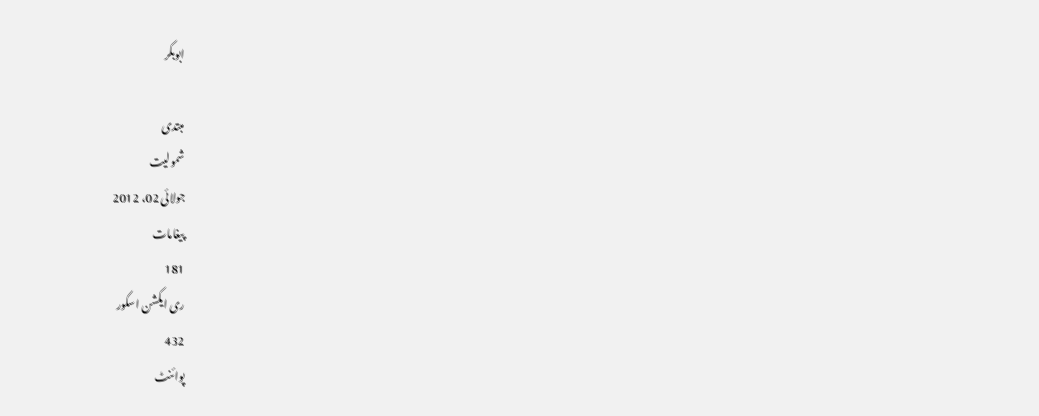ابوبکر

مبتدی
شمولیت
جولائی 02، 2012
پیغامات
181
ری ایکشن اسکور
432
پوائنٹ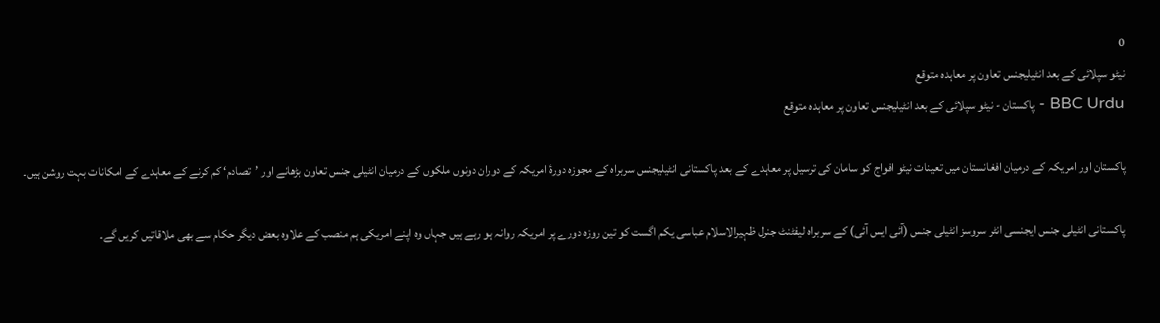0
نیٹو سپلائی کے بعد انٹیلیجنس تعاون پر معاہدہ متوقع
BBC Urdu - پاکستان - نیٹو سپلائی کے بعد انٹیلیجنس تعاون پر معاہدہ متوقع

پاکستان اور امریکہ کے درمیان افغانستان میں تعینات نیٹو افواج کو سامان کی ترسیل پر معاہدے کے بعد پاکستانی انٹیلیجنس سربراہ کے مجوزہ دورۂ امریکہ کے دوران دونوں ملکوں کے درمیان انٹیلی جنس تعاون بڑھانے اور ’تصادم‘ کم کرنے کے معاہدے کے امکانات بہت روشن ہیں۔

پاکستانی انٹیلی جنس ایجنسی انٹر سروسز انٹیلی جنس (آئی ایس آئی) کے سربراہ لیفٹنٹ جنرل ظہیرالاسلام عباسی یکم اگست کو تین روزہ دورے پر امریکہ روانہ ہو رہے ہیں جہاں وہ اپنے امریکی ہم منصب کے علاوہ بعض دیگر حکام سے بھی ملاقاتیں کریں گے۔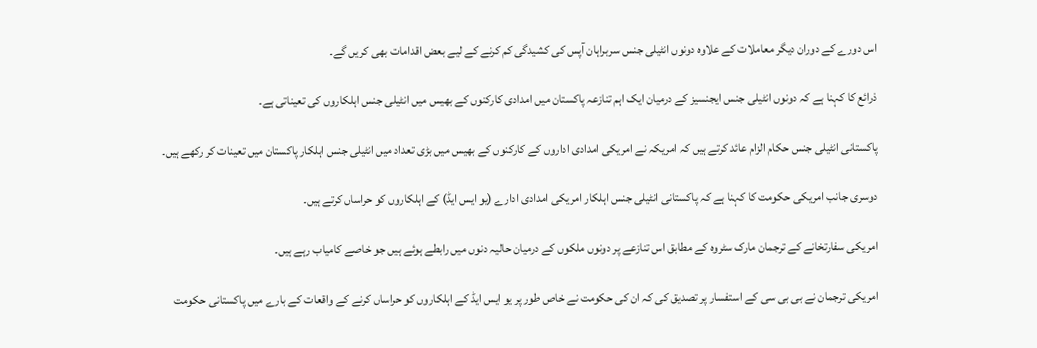اس دورے کے دوران دیگر معاملات کے علاوہ دونوں انٹیلی جنس سربراہان آپس کی کشیدگی کم کرنے کے لیے بعض اقدامات بھی کریں گے۔

ذرائع کا کہنا ہے کہ دونوں انٹیلی جنس ایجنسیز کے درمیان ایک اہم تنازعہ پاکستان میں امدادی کارکنوں کے بھیس میں انٹیلی جنس اہلکاروں کی تعیناتی ہے۔

پاکستانی انٹیلی جنس حکام الزام عائد کرتے ہیں کہ امریکہ نے امریکی امدادی اداروں کے کارکنوں کے بھیس میں بڑی تعداد میں انٹیلی جنس اہلکار پاکستان میں تعینات کر رکھے ہیں۔

دوسری جانب امریکی حکومت کا کہنا ہے کہ پاکستانی انٹیلی جنس اہلکار امریکی امدادی ادارے (یو ایس ایڈ) کے اہلکاروں کو حراساں کرتے ہیں۔

امریکی سفارتخانے کے ترجمان مارک سٹروہ کے مطابق اس تنازعے پر دونوں ملکوں کے درمیان حالیہ دنوں میں رابطے ہوئے ہیں جو خاصے کامیاب رہے ہیں۔

امریکی ترجمان نے بی بی سی کے استفسار پر تصدیق کی کہ ان کی حکومت نے خاص طور پر یو ایس ایڈ کے اہلکاروں کو حراساں کرنے کے واقعات کے بارے میں پاکستانی حکومت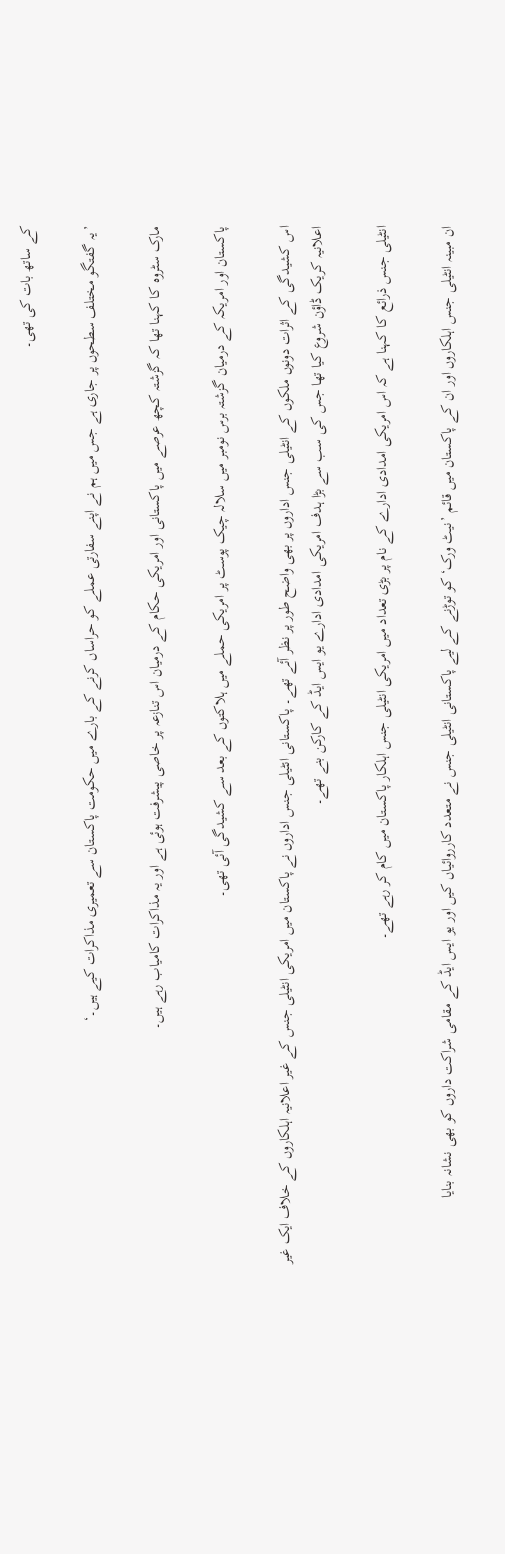کے ساتھ بات کی تھی۔

’یہ گفتگو مختلف سطحوں پر جاری ہے جس میں ہم نے اپنے سفارتی عملے کو حراساں کرنے کے بارے میں حکومت پاکستان سے تعمیری مذاکرات کیے ہیں۔‘

مارک سٹروہ کا کہنا تھا کہ گزشتہ کچھ عرصے میں پاکستانی اور امریکی حکام کے درمیان اس تنازعہ پر خاصی پیشرفت ہوئی ہے اور یہ مذاکرات کامیاب رہے ہیں۔

پاکستان اور امریکہ کے درمیان گزشتہ برس نومبر میں سلالہ چیک پوسٹ پر امریکی حملے میں ہلاکتوں کے بعد سے کشیدگی آئی تھی۔

اس کشیدگی کے اثرات دونوں ملکوں کے انٹیلی جنس اداروں پر بھی واضح طور پر نظر آئے تھے۔ پاکستانی انٹیلی جنس اداروں نے پاکستان میں امریکی انٹیلی جنس کے غیر اعلانیہ اہلکاروں کے خلاف ایک غیر اعلانیہ کریک ڈاؤن شروع کیا تھا جس کی سب سے بڑا ہدف امریکی امدادی ادارے یو ایس ایڈ کے کارکن بنے تھے۔

انٹیلی جنس ذرائع کا کہنا ہے کہ اس امریکی امدادی ادارے کے نام پر بڑی تعداد میں امریکی انٹیلی جنس اہلکار پاکستان میں کام کر رہے تھے۔

ان مبینہ انٹیلی جنس اہلکاروں اور ان کے پاکستان میں قائم ’نیٹ ورک‘ کو توڑنے کے لیے پاکستانی انٹیلی جنس نے متعدد کارروائیاں کیں اور یو ایس ایڈ کے مقامی شراکت داروں کو بھی نشانہ بنایا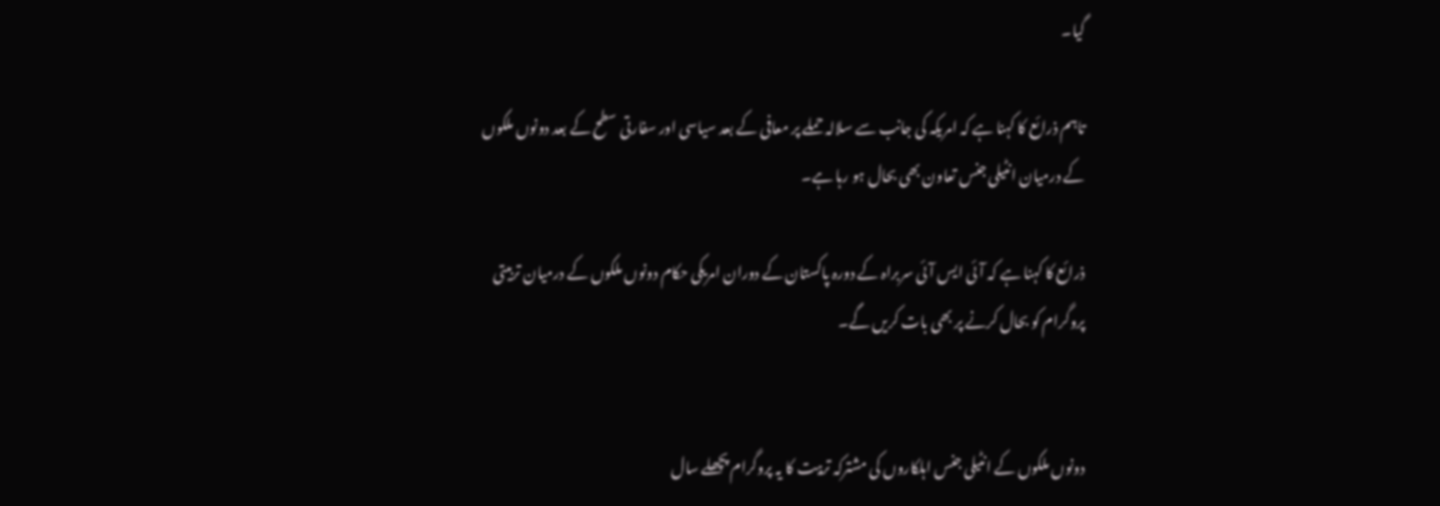گیا۔

تاہم ذرائع کا کہنا ہے کہ امریکہ کی جانب سے سلالہ حملے پر معافی کے بعد سیاسی اور سفارتی سطح کے بعد دونوں ملکوں کے درمیان انٹیلی جنس تعاون بھی بحال ہو رہا ہے۔

ذرائع کا کہنا ہے کہ آئی ایس آئی سربراہ کے دورہ پاکستان کے دوران امریکی حکام دونوں ملکوں کے درمیان تربیتی پروگرام کو بحال کرنے پر بھی بات کریں گے۔


دونوں ملکوں کے انٹیلی جنس اہلکاروں کی مشترکہ تربیت کا یہ پروگرام پچھلے سال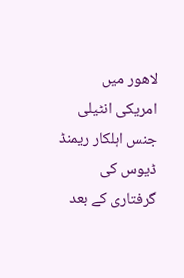لاھور میں امریکی انٹیلی جنس اہلکار ریمنڈ ڈیوس کی گرفتاری کے بعد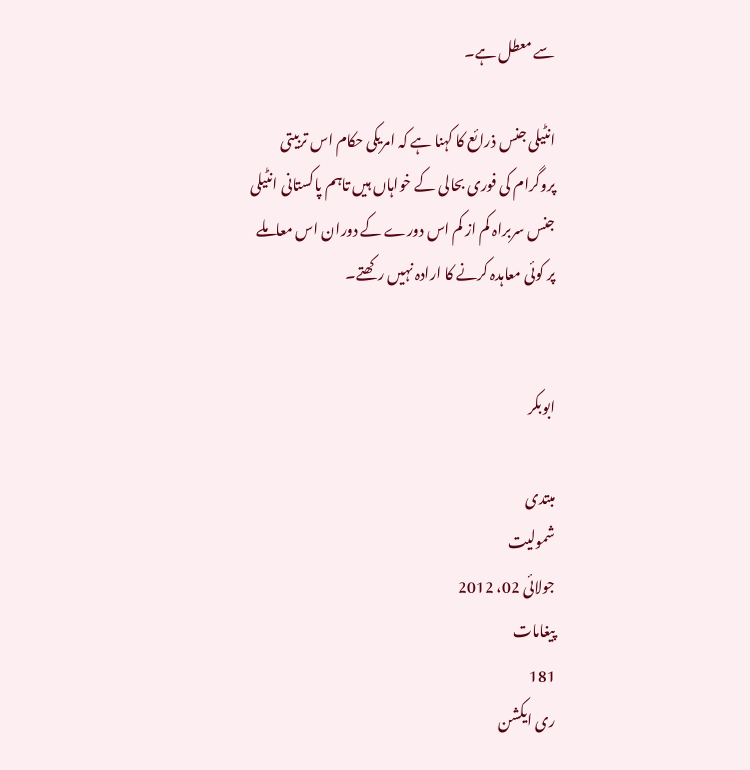سے معطل ہے۔

انٹیلی جنس ذرائع کا کہنا ہے کہ امریکی حکام اس تربیتی پروگرام کی فوری بحالی کے خواہاں ہیں تاہم پاکستانی انٹیلی جنس سربراہ کم از کم اس دورے کے دوران اس معاملے پر کوئی معاہدہ کرنے کا ارادہ نہیں رکھتے۔


ابوبکر

مبتدی
شمولیت
جولائی 02، 2012
پیغامات
181
ری ایکشن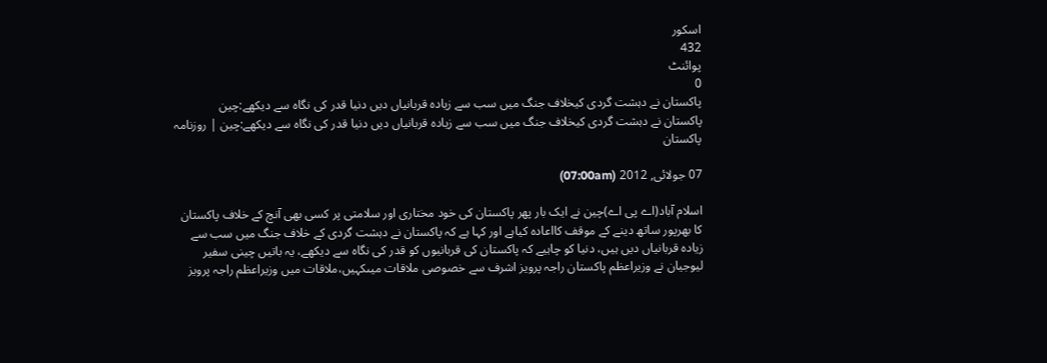اسکور
432
پوائنٹ
0
پاکستان نے دہشت گردی کیخلاف جنگ میں سب سے زیادہ قربانیاں دیں دنیا قدر کی نگاہ سے دیکھے:چین
پاکستان نے دہشت گردی کیخلاف جنگ میں سب سے زیادہ قربانیاں دیں دنیا قدر کی نگاہ سے دیکھے:چین | روزنامہ پاکستان

07 جولائی, 2012 (07:00am)

اسلام آباد(اے پی اے)چین نے ایک بار پھر پاکستان کی خود مختاری اور سلامتی پر کسی بھی آنچ کے خلاف پاکستان کا بھرپور ساتھ دینے کے موقف کااعادہ کیاہے اور کہا ہے کہ پاکستان نے دہشت گردی کے خلاف جنگ میں سب سے زیادہ قربانیاں دیں ہیں، دنیا کو چاہیے کہ پاکستان کی قربانیوں کو قدر کی نگاہ سے دیکھے، یہ باتیں چینی سفیر لیوجیان نے وزیراعظم پاکستان راجہ پرویز اشرف سے خصوصی ملاقات میںکہیں،ملاقات میں وزیراعظم راجہ پرویز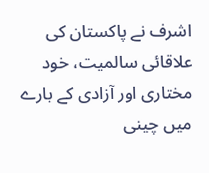اشرف نے پاکستان کی علاقائی سالمیت، خود مختاری اور آزادی کے بارے میں چینی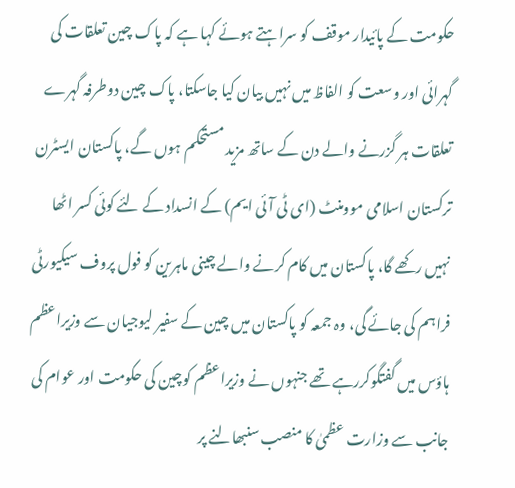حکومت کے پائیدار موقف کو سراہتے ہوئے کہا ہے کہ پاک چین تعلقات کی گہرائی اور وسعت کو الفاظ میں نہیں بیان کیا جاسکتا، پاک چین دوطرفہ گہرے تعلقات ہر گزرنے والے دن کے ساتھ مزید مستحکم ہوں گے، پاکستان ایسٹرن ترکستان اسلامی موومنٹ (ای ٹی آئی ایم) کے انسداد کے لئے کوئی کسر اٹھا نہیں رکھے گا، پاکستان میں کام کرنے والے چینی ماہرین کو فول پروف سیکیورٹی فراہم کی جائے گی، وہ جمعہ کو پاکستان میں چین کے سفیر لیوجیان سے وزیراعظم ہاؤس میں گفتگوکررہے تھے جنہوں نے وزیراعظم کوچین کی حکومت اور عوام کی جانب سے وزارت عظمیٰ کا منصب سنبھالنے پر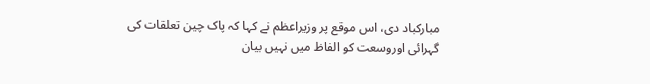مبارکباد دی، اس موقع پر وزیراعظم نے کہا کہ پاک چین تعلقات کی گہرائی اوروسعت کو الفاظ میں نہیں بیان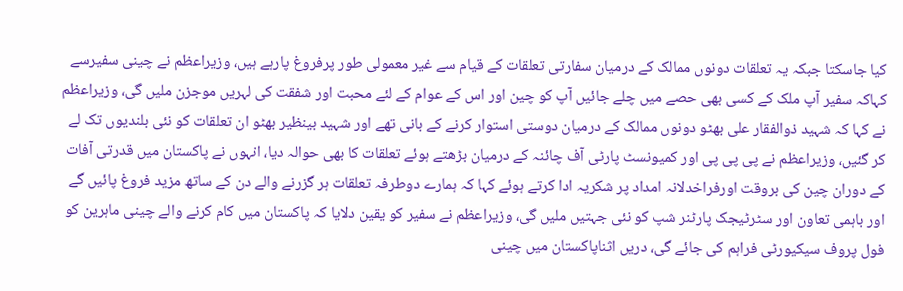کیا جاسکتا جبکہ یہ تعلقات دونوں ممالک کے درمیان سفارتی تعلقات کے قیام سے غیر معمولی طور پرفروغ پارہے ہیں، وزیراعظم نے چینی سفیرسے کہاکہ سفیر آپ ملک کے کسی بھی حصے میں چلے جائیں آپ کو چین اور اس کے عوام کے لئے محبت اور شفقت کی لہریں موجزن ملیں گی، وزیراعظم نے کہا کہ شہید ذوالفقار علی بھٹو دونوں ممالک کے درمیان دوستی استوار کرنے کے بانی تھے اور شہید بینظیر بھٹو ان تعلقات کو نئی بلندیوں تک لے کر گئیں، وزیراعظم نے پی پی پی اور کمیونسٹ پارٹی آف چائنہ کے درمیان بڑھتے ہوئے تعلقات کا بھی حوالہ دیا، انہوں نے پاکستان میں قدرتی آفات کے دوران چین کی بروقت اورفراخدلانہ امداد پر شکریہ ادا کرتے ہوئے کہا کہ ہمارے دوطرفہ تعلقات ہر گزرنے والے دن کے ساتھ مزید فروغ پائیں گے اور باہمی تعاون اور سٹرٹیجک پارٹنر شپ کو نئی جہتیں ملیں گی، وزیراعظم نے سفیر کو یقین دلایا کہ پاکستان میں کام کرنے والے چینی ماہرین کو فول پروف سیکیورٹی فراہم کی جائے گی، دریں اثناپاکستان میں چینی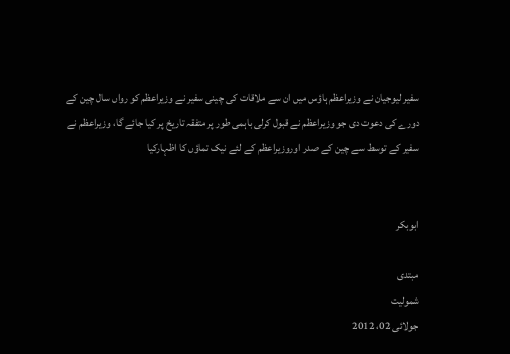سفیر لیوجیان نے وزیراعظم ہاؤس میں ان سے ملاقات کی چینی سفیر نے وزیراعظم کو رواں سال چین کے دورے کی دعوت دی جو وزیراعظم نے قبول کرلی باہمی طور پر متفقہ تاریخ پر کیا جائے گا، وزیراعظم نے سفیر کے توسط سے چین کے صدر اوروزیراعظم کے لئے نیک تماؤں کا اظہارکیا


ابوبکر

مبتدی
شمولیت
جولائی 02، 2012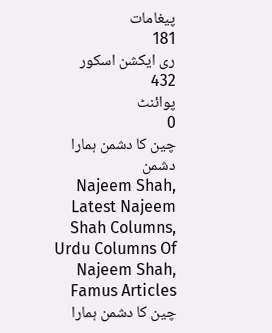پیغامات
181
ری ایکشن اسکور
432
پوائنٹ
0
چین کا دشمن ہمارا دشمن
Najeem Shah, Latest Najeem Shah Columns, Urdu Columns Of Najeem Shah, Famus Articles چین کا دشمن ہمارا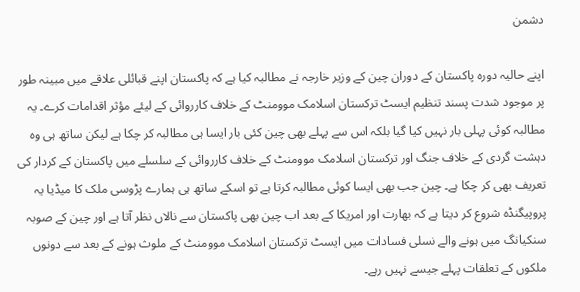دشمن

اپنے حالیہ دورہ پاکستان کے دوران چین کے وزیر خارجہ نے مطالبہ کیا ہے کہ پاکستان اپنے قبائلی علاقے میں مبینہ طور پر موجود شدت پسند تنظیم ایسٹ ترکستان اسلامک موومنٹ کے خلاف کارروائی کے لیئے مؤثر اقدامات کرے۔ یہ مطالبہ کوئی پہلی بار نہیں کیا گیا بلکہ اس سے پہلے بھی چین کئی بار ایسا ہی مطالبہ کر چکا ہے لیکن ساتھ ہی وہ دہشت گردی کے خلاف جنگ اور ترکستان اسلامک موومنٹ کے خلاف کارروائی کے سلسلے میں پاکستان کے کردار کی تعریف بھی کر چکا ہے۔ چین جب بھی ایسا کوئی مطالبہ کرتا ہے تو اسکے ساتھ ہی ہمارے پڑوسی ملک کا میڈیا یہ پروپیگنڈہ شروع کر دیتا ہے کہ بھارت اور امریکا کے بعد اب چین بھی پاکستان سے نالاں نظر آتا ہے اور چین کے صوبہ سنکیانگ میں ہونے والے نسلی فسادات میں ایسٹ ترکستان اسلامک موومنٹ کے ملوث ہونے کے بعد سے دونوں ملکوں کے تعلقات پہلے جیسے نہیں رہے۔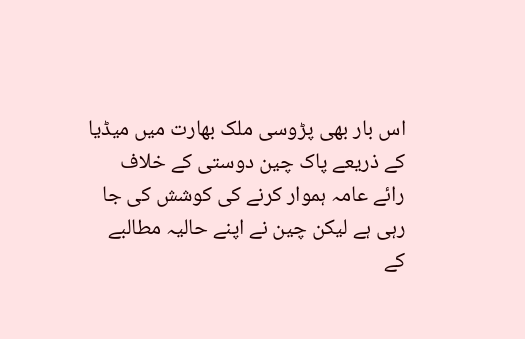اس بار بھی پڑوسی ملک بھارت میں میڈیا کے ذریعے پاک چین دوستی کے خلاف رائے عامہ ہموار کرنے کی کوشش کی جا رہی ہے لیکن چین نے اپنے حالیہ مطالبے کے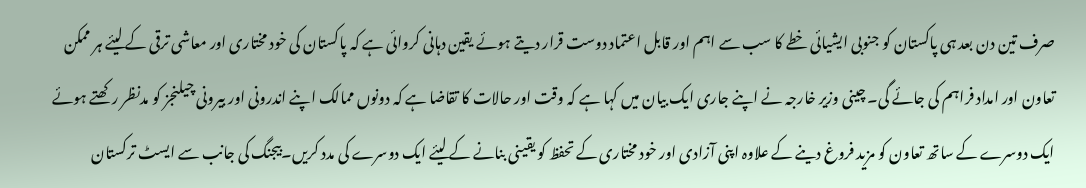صرف تین دن بعد ہی پاکستان کو جنوبی ایشیائی خطے کا سب سے اہم اور قابل اعتماد دوست قرار دیتے ہوئے یقین دہانی کروائی ہے کہ پاکستان کی خود مختاری اور معاشی ترقی کے لیئے ہر ممکن تعاون اور امداد فراہم کی جائے گی۔ چینی وزیر خارجہ نے اپنے جاری ایک بیان میں کہا ہے کہ وقت اور حالات کا تقاضا ہے کہ دونوں ممالک اپنے اندرونی اور بیرونی چیلنجز کو مدنظر رکھتے ہوئے ایک دوسرے کے ساتھ تعاون کو مزید فروغ دینے کے علاوہ اپنی آزادی اور خود مختاری کے تحفظ کو یقینی بنانے کے لیئے ایک دوسرے کی مدد کریں۔بیجنگ کی جانب سے ایسٹ ترکستان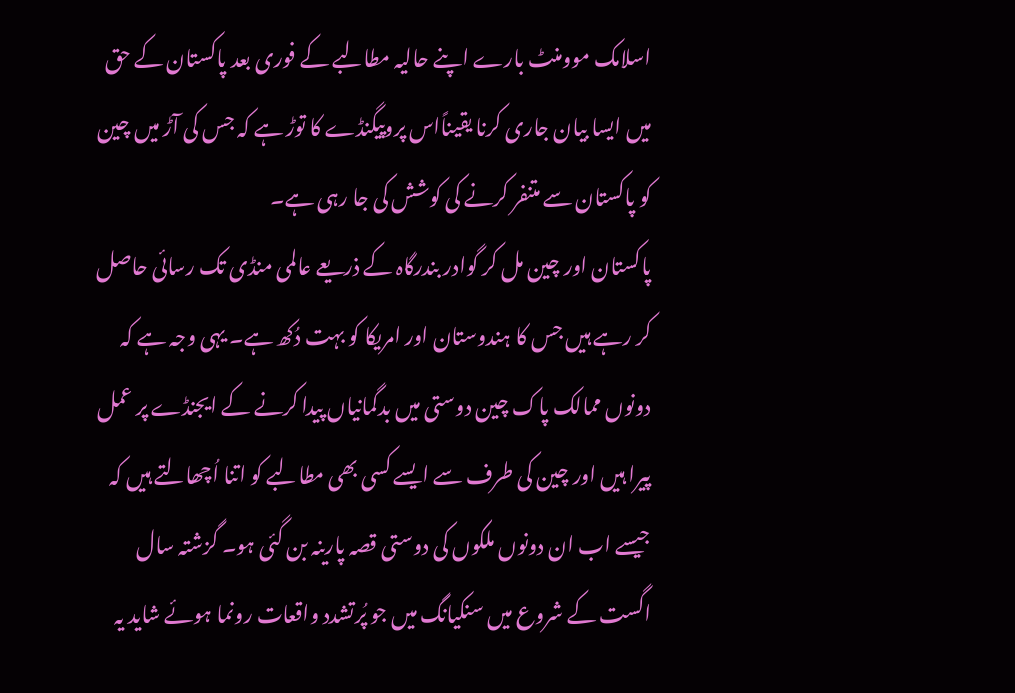اسلامک موومنٹ بارے اپنے حالیہ مطالبے کے فوری بعد پاکستان کے حق میں ایسا بیان جاری کرنا یقیناًاس پروپیگنڈے کا توڑ ہے کہ جس کی آڑ میں چین کو پاکستان سے متنفر کرنے کی کوشش کی جا رہی ہے۔
پاکستان اور چین مل کر گوادر بندرگاہ کے ذریعے عالمی منڈی تک رسائی حاصل کر رہے ہیں جس کا ہندوستان اور امریکا کو بہت دُکھ ہے۔ یہی وجہ ہے کہ دونوں ممالک پاک چین دوستی میں بدگمانیاں پیدا کرنے کے ایجنڈے پر عمل پیرا ہیں اور چین کی طرف سے ایسے کسی بھی مطالبے کو اتنا اُچھالتے ہیں کہ جیسے اب ان دونوں ملکوں کی دوستی قصہ پارینہ بن گئی ہو۔ گزشتہ سال اگست کے شروع میں سنکیانگ میں جو پُرتشدد واقعات رونما ہوئے شاید یہ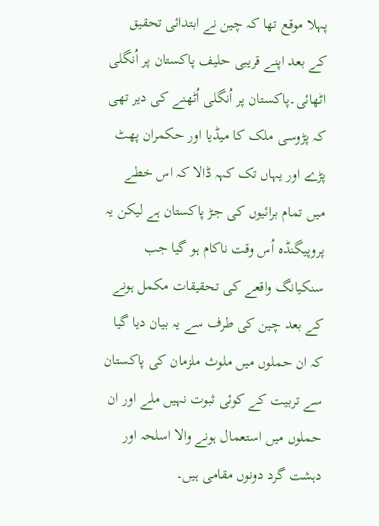پہلا موقع تھا کہ چین نے ابتدائی تحقیق کے بعد اپنے قریبی حلیف پاکستان پر اُنگلی اٹھائی۔پاکستان پر اُنگلی اُٹھنے کی دیر تھی کہ پڑوسی ملک کا میڈیا اور حکمران پھٹ پڑے اور یہاں تک کہہ ڈالا کہ اس خطے میں تمام برائیوں کی جڑ پاکستان ہے لیکن یہ پروپیگنڈہ اُس وقت ناکام ہو گیا جب سنکیانگ واقعے کی تحقیقات مکمل ہونے کے بعد چین کی طرف سے یہ بیان دیا گیا کہ ان حملوں میں ملوث ملزمان کی پاکستان سے تربیت کے کوئی ثبوت نہیں ملے اور ان حملوں میں استعمال ہونے والا اسلحہ اور دہشت گرد دونوں مقامی ہیں۔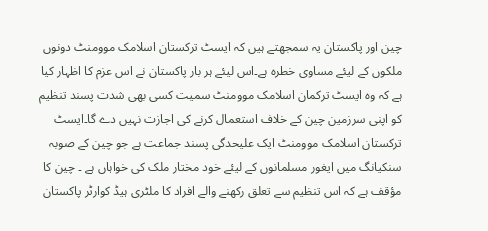چین اور پاکستان یہ سمجھتے ہیں کہ ایسٹ ترکستان اسلامک موومنٹ دونوں ملکوں کے لیئے مساوی خطرہ ہے۔اس لیئے ہر بار پاکستان نے اس عزم کا اظہار کیا ہے کہ وہ ایسٹ ترکمان اسلامک موومنٹ سمیت کسی بھی شدت پسند تنظیم کو اپنی سرزمین چین کے خلاف استعمال کرنے کی اجازت نہیں دے گا۔ایسٹ ترکستان اسلامک موومنٹ ایک علیحدگی پسند جماعت ہے جو چین کے صوبہ سنکیانگ میں ایغور مسلمانوں کے لیئے خود مختار ملک کی خواہاں ہے ۔ چین کا مؤقف ہے کہ اس تنظیم سے تعلق رکھنے والے افراد کا ملٹری ہیڈ کوارٹر پاکستان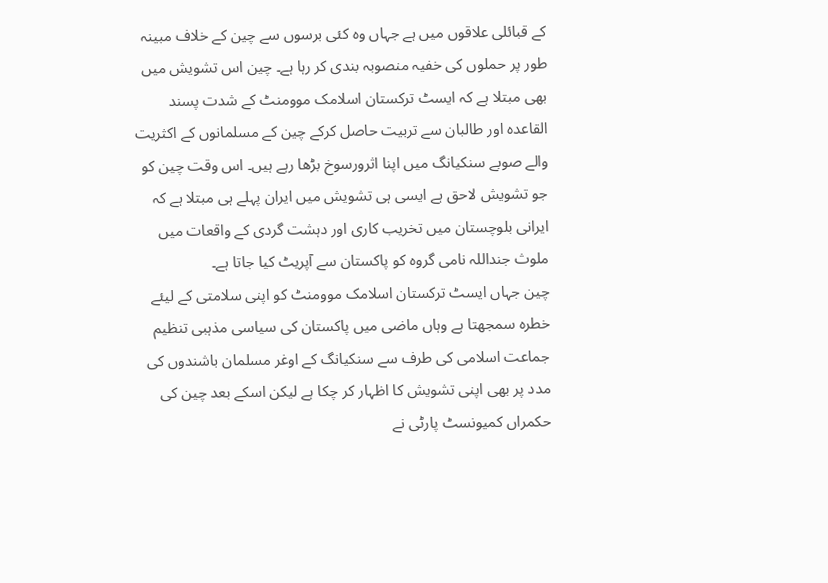کے قبائلی علاقوں میں ہے جہاں وہ کئی برسوں سے چین کے خلاف مبینہ طور پر حملوں کی خفیہ منصوبہ بندی کر رہا ہے۔ چین اس تشویش میں بھی مبتلا ہے کہ ایسٹ ترکستان اسلامک موومنٹ کے شدت پسند القاعدہ اور طالبان سے تربیت حاصل کرکے چین کے مسلمانوں کے اکثریت والے صوبے سنکیانگ میں اپنا اثرورسوخ بڑھا رہے ہیں۔ اس وقت چین کو جو تشویش لاحق ہے ایسی ہی تشویش میں ایران پہلے ہی مبتلا ہے کہ ایرانی بلوچستان میں تخریب کاری اور دہشت گردی کے واقعات میں ملوث جنداللہ نامی گروہ کو پاکستان سے آپریٹ کیا جاتا ہے۔
چین جہاں ایسٹ ترکستان اسلامک موومنٹ کو اپنی سلامتی کے لیئے خطرہ سمجھتا ہے وہاں ماضی میں پاکستان کی سیاسی مذہبی تنظیم جماعت اسلامی کی طرف سے سنکیانگ کے اوغر مسلمان باشندوں کی مدد پر بھی اپنی تشویش کا اظہار کر چکا ہے لیکن اسکے بعد چین کی حکمراں کمیونسٹ پارٹی نے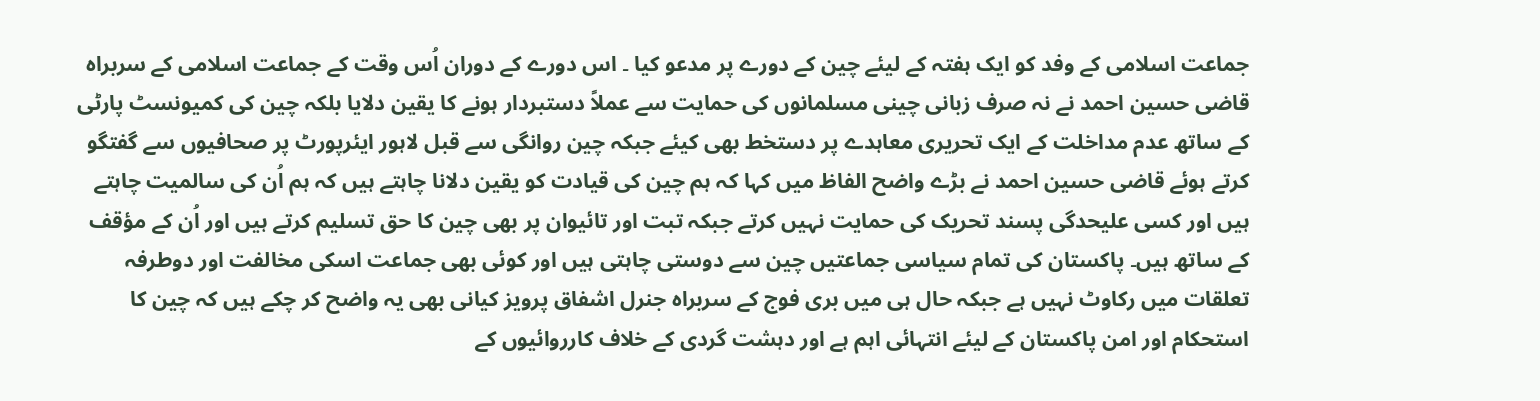جماعت اسلامی کے وفد کو ایک ہفتہ کے لیئے چین کے دورے پر مدعو کیا ۔ اس دورے کے دوران اُس وقت کے جماعت اسلامی کے سربراہ قاضی حسین احمد نے نہ صرف زبانی چینی مسلمانوں کی حمایت سے عملاً دستبردار ہونے کا یقین دلایا بلکہ چین کی کمیونسٹ پارٹی کے ساتھ عدم مداخلت کے ایک تحریری معاہدے پر دستخط بھی کیئے جبکہ چین روانگی سے قبل لاہور ایئرپورٹ پر صحافیوں سے گفتگو کرتے ہوئے قاضی حسین احمد نے بڑے واضح الفاظ میں کہا کہ ہم چین کی قیادت کو یقین دلانا چاہتے ہیں کہ ہم اُن کی سالمیت چاہتے ہیں اور کسی علیحدگی پسند تحریک کی حمایت نہیں کرتے جبکہ تبت اور تائیوان پر بھی چین کا حق تسلیم کرتے ہیں اور اُن کے مؤقف کے ساتھ ہیں۔ پاکستان کی تمام سیاسی جماعتیں چین سے دوستی چاہتی ہیں اور کوئی بھی جماعت اسکی مخالفت اور دوطرفہ تعلقات میں رکاوٹ نہیں ہے جبکہ حال ہی میں بری فوج کے سربراہ جنرل اشفاق پرویز کیانی بھی یہ واضح کر چکے ہیں کہ چین کا استحکام اور امن پاکستان کے لیئے انتہائی اہم ہے اور دہشت گردی کے خلاف کارروائیوں کے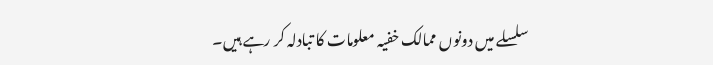سلسلے میں دونوں ممالک خفیہ معلومات کا تبادلہ کر رہے ہیں۔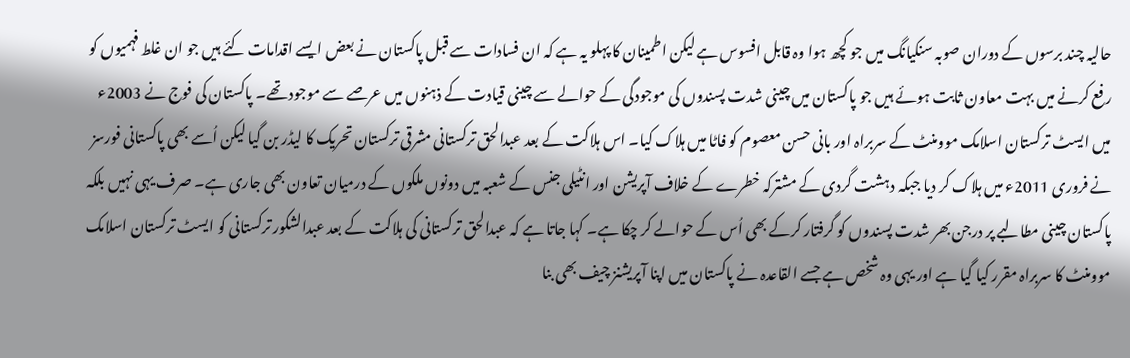حالیہ چند برسوں کے دوران صوبہ سنکیانگ میں جو کچھ ہوا وہ قابل افسوس ہے لیکن اطمینان کا پہلو یہ ہے کہ ان فسادات سے قبل پاکستان نے بعض ایسے اقدامات کئے ہیں جو ان غلط فہمیوں کو رفع کرنے میں بہت معاون ثابت ہوئے ہیں جو پاکستان میں چینی شدت پسندوں کی موجودگی کے حوالے سے چینی قیادت کے ذہنوں میں عرصے سے موجود تھے۔ پاکستان کی فوج نے 2003ء میں ایسٹ ترکستان اسلامک موومنٹ کے سربراہ اور بانی حسن معصوم کو فاٹا میں ہلاک کیا۔ اس ہلاکت کے بعد عبدالحق ترکستانی مشرقی ترکستان تحریک کا لیڈر بن گیا لیکن اُسے بھی پاکستانی فورسز نے فروری 2011ء میں ہلاک کر دیا جبکہ دہشت گردی کے مشترکہ خطرے کے خلاف آپریشن اور انٹیلی جنس کے شعبہ میں دونوں ملکوں کے درمیان تعاون بھی جاری ہے۔ صرف یہی نہیں بلکہ پاکستان چینی مطالبے پر درجن بھر شدت پسندوں کو گرفتار کرکے بھی اُس کے حوالے کر چکا ہے۔ کہا جاتا ہے کہ عبدالحق ترکستانی کی ہلاکت کے بعد عبدالشکور ترکستانی کو ایسٹ ترکستان اسلامک موومنٹ کا سربراہ مقرر کیا گیا ہے اور یہی وہ شخص ہے جسے القاعدہ نے پاکستان میں اپنا آپریشنز چیف بھی بنا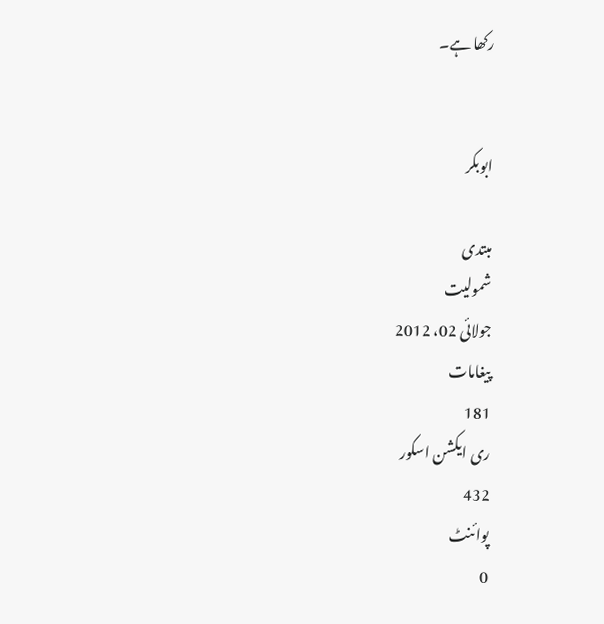رکھا ہے۔


ابوبکر

مبتدی
شمولیت
جولائی 02، 2012
پیغامات
181
ری ایکشن اسکور
432
پوائنٹ
0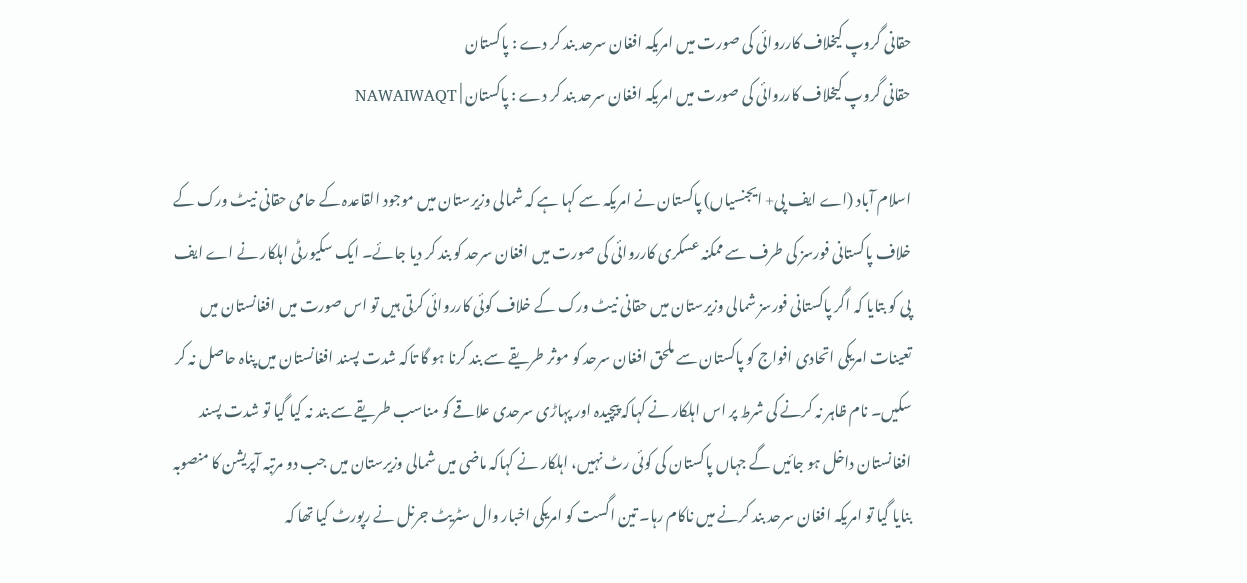حقانی گروپ کیخلاف کارروائی کی صورت میں امریکہ افغان سرحد بند کر دے : پاکستان
حقانی گروپ کیخلاف کارروائی کی صورت میں امریکہ افغان سرحد بند کر دے : پاکستان | NAWAIWAQT

اسلام آباد (اے ایف پی+ ایجنسیاں) پاکستان نے امریکہ سے کہا ہے کہ شمالی وزیرستان میں موجود القاعدہ کے حامی حقانی نیٹ ورک کے خلاف پاکستانی فورسز کی طرف سے ممکنہ عسکری کارروائی کی صورت میں افغان سرحد کو بند کر دیا جائے۔ ایک سکیورٹی اہلکار نے اے ایف پی کو بتایا کہ اگر پاکستانی فورسز شمالی وزیرستان میں حقانی نیٹ ورک کے خلاف کوئی کارروائی کرتی ہیں تو اس صورت میں افغانستان میں تعینات امریکی اتحادی افواج کو پاکستان سے ملحق افغان سرحد کو موثر طریقے سے بند کرنا ہو گا تاکہ شدت پسند افغانستان میں پناہ حاصل نہ کر سکیں۔ نام ظاہر نہ کرنے کی شرط پر اس اہلکار نے کہاکہ پیچیدہ اور پہاڑی سرحدی علاقے کو مناسب طریقے سے بند نہ کیا گیا تو شدت پسند افغانستان داخل ہو جائیں گے جہاں پاکستان کی کوئی رٹ نہیں، اہلکار نے کہاکہ ماضی میں شمالی وزیرستان میں جب دو مرتبہ آپریشن کا منصوبہ بنایا گیا تو امریکہ افغان سرحد بند کرنے میں ناکام رہا۔ تین اگست کو امریکی اخبار وال سٹریٹ جرنل نے رپورٹ کیا تھا کہ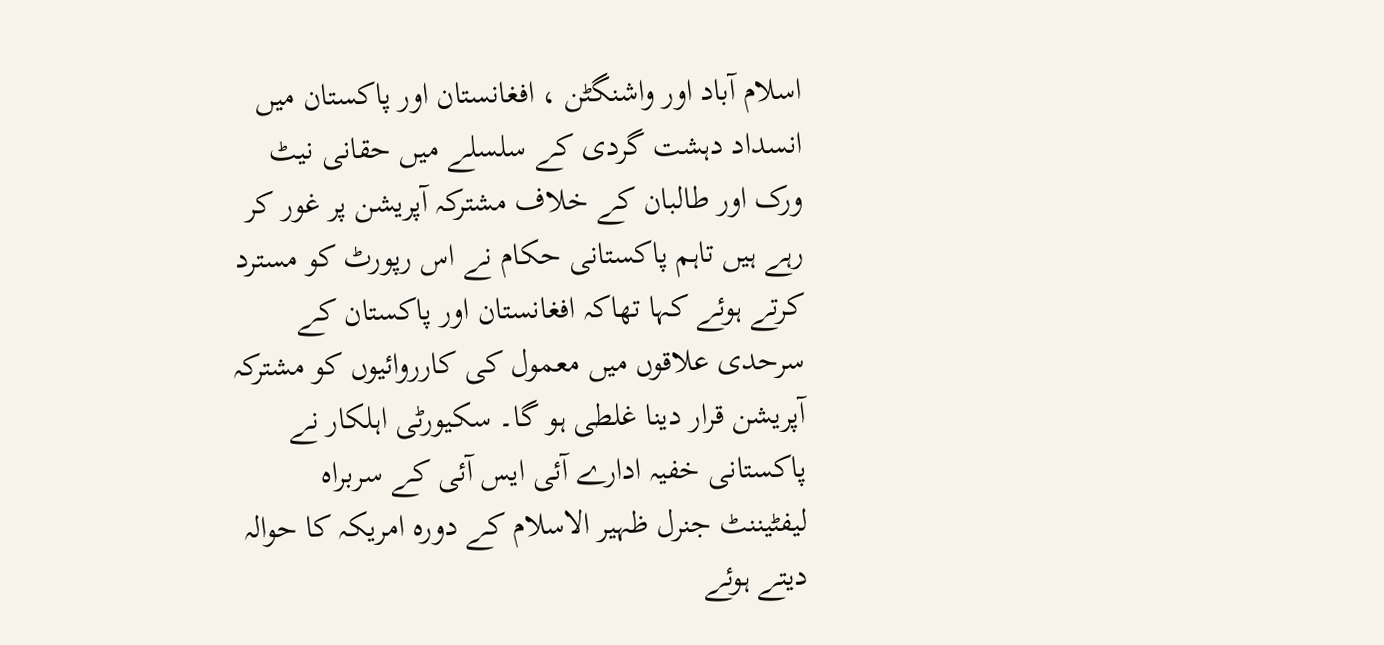اسلام آباد اور واشنگٹن ، افغانستان اور پاکستان میں انسداد دہشت گردی کے سلسلے میں حقانی نیٹ ورک اور طالبان کے خلاف مشترکہ آپریشن پر غور کر رہے ہیں تاہم پاکستانی حکام نے اس رپورٹ کو مسترد کرتے ہوئے کہا تھاکہ افغانستان اور پاکستان کے سرحدی علاقوں میں معمول کی کارروائیوں کو مشترکہ آپریشن قرار دینا غلطی ہو گا۔ سکیورٹی اہلکار نے پاکستانی خفیہ ادارے آئی ایس آئی کے سربراہ لیفٹیننٹ جنرل ظہیر الاسلام کے دورہ امریکہ کا حوالہ دیتے ہوئے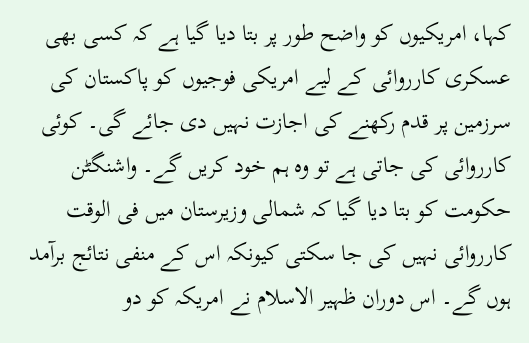کہا، امریکیوں کو واضح طور پر بتا دیا گیا ہے کہ کسی بھی عسکری کارروائی کے لیے امریکی فوجیوں کو پاکستان کی سرزمین پر قدم رکھنے کی اجازت نہیں دی جائے گی۔ کوئی کارروائی کی جاتی ہے تو وہ ہم خود کریں گے۔ واشنگٹن حکومت کو بتا دیا گیا کہ شمالی وزیرستان میں فی الوقت کارروائی نہیں کی جا سکتی کیونکہ اس کے منفی نتائج برآمد ہوں گے۔ اس دوران ظہیر الاسلام نے امریکہ کو دو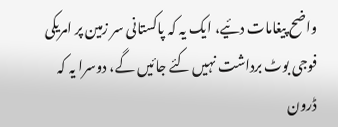واضح پیغامات دئیے، ایک یہ کہ پاکستانی سر زمین پر امریکی فوجی بوٹ برداشت نہیں کئے جائیں گے، دوسرا یہ کہ ڈرون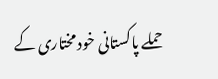حملے پاکستانی خود مختاری کے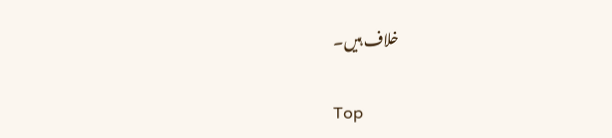خلاف ہیں۔

Top